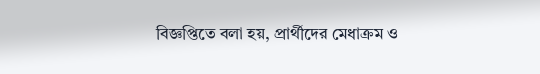বিজ্ঞপ্তিতে বলা হয়, প্রার্থীদের মেধাক্রম ও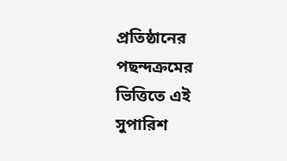প্রতিষ্ঠানের পছন্দক্রমের ভিত্তিতে এই সুপারিশ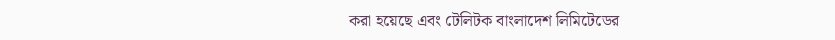করা হয়েছে এবং টেলিটক বাংলাদেশ লিমিটেডের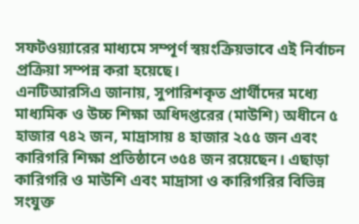সফটওয়্যারের মাধ্যমে সম্পূর্ণ স্বয়ংক্রিয়ভাবে এই নির্বাচন প্রক্রিয়া সম্পন্ন করা হয়েছে।
এনটিআরসিএ জানায়, সুপারিশকৃত প্রার্থীদের মধ্যে মাধ্যমিক ও উচ্চ শিক্ষা অধিদপ্তরের (মাউশি) অধীনে ৫ হাজার ৭৪২ জন, মাদ্রাসায় ৪ হাজার ২৫৫ জন এবং কারিগরি শিক্ষা প্রতিষ্ঠানে ৩৫৪ জন রয়েছেন। এছাড়া কারিগরি ও মাউশি এবং মাদ্রাসা ও কারিগরির বিভিন্ন সংযুক্ত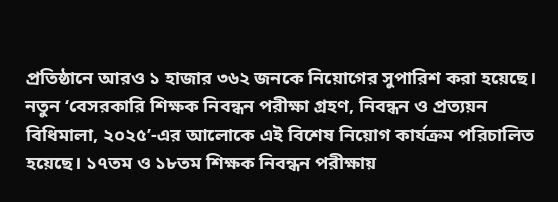প্রতিষ্ঠানে আরও ১ হাজার ৩৬২ জনকে নিয়োগের সুপারিশ করা হয়েছে।
নতুন ‘বেসরকারি শিক্ষক নিবন্ধন পরীক্ষা গ্রহণ, নিবন্ধন ও প্রত্যয়ন বিধিমালা, ২০২৫’-এর আলোকে এই বিশেষ নিয়োগ কার্যক্রম পরিচালিত হয়েছে। ১৭তম ও ১৮তম শিক্ষক নিবন্ধন পরীক্ষায়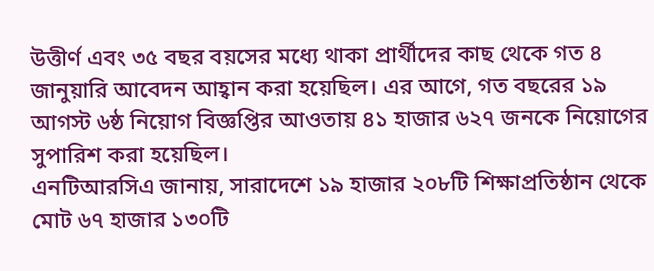উত্তীর্ণ এবং ৩৫ বছর বয়সের মধ্যে থাকা প্রার্থীদের কাছ থেকে গত ৪ জানুয়ারি আবেদন আহ্বান করা হয়েছিল। এর আগে, গত বছরের ১৯ আগস্ট ৬ষ্ঠ নিয়োগ বিজ্ঞপ্তির আওতায় ৪১ হাজার ৬২৭ জনকে নিয়োগের সুপারিশ করা হয়েছিল।
এনটিআরসিএ জানায়, সারাদেশে ১৯ হাজার ২০৮টি শিক্ষাপ্রতিষ্ঠান থেকে মোট ৬৭ হাজার ১৩০টি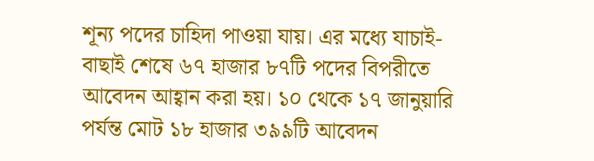শূন্য পদের চাহিদা পাওয়া যায়। এর মধ্যে যাচাই-বাছাই শেষে ৬৭ হাজার ৮৭টি পদের বিপরীতে আবেদন আহ্বান করা হয়। ১০ থেকে ১৭ জানুয়ারি পর্যন্ত মোট ১৮ হাজার ৩৯৯টি আবেদন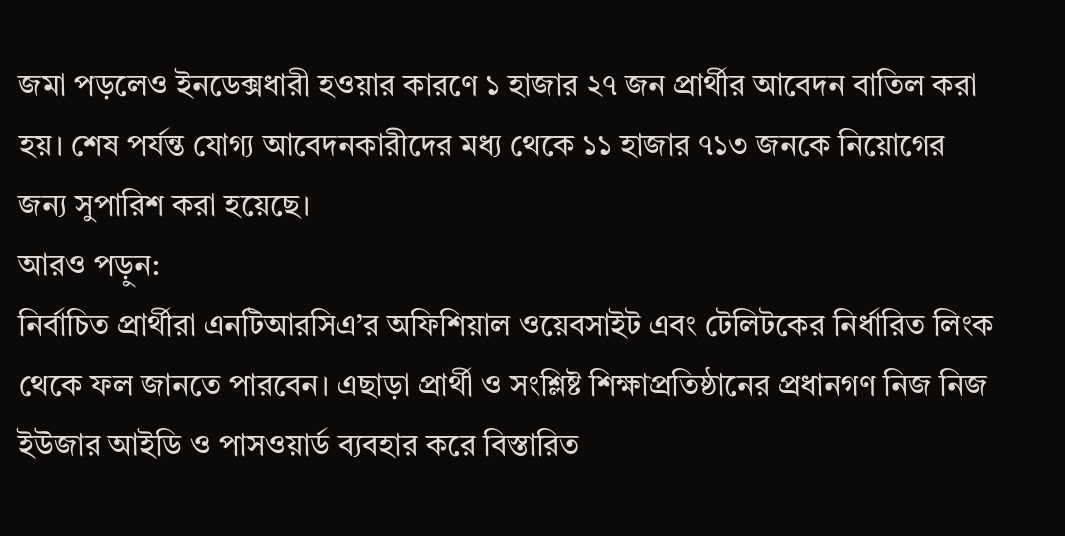জমা পড়লেও ইনডেক্সধারী হওয়ার কারণে ১ হাজার ২৭ জন প্রার্থীর আবেদন বাতিল করা হয়। শেষ পর্যন্ত যোগ্য আবেদনকারীদের মধ্য থেকে ১১ হাজার ৭১৩ জনকে নিয়োগের জন্য সুপারিশ করা হয়েছে।
আরও পড়ুন:
নির্বাচিত প্রার্থীরা এনটিআরসিএ’র অফিশিয়াল ওয়েবসাইট এবং টেলিটকের নির্ধারিত লিংক থেকে ফল জানতে পারবেন। এছাড়া প্রার্থী ও সংশ্লিষ্ট শিক্ষাপ্রতিষ্ঠানের প্রধানগণ নিজ নিজ ইউজার আইডি ও পাসওয়ার্ড ব্যবহার করে বিস্তারিত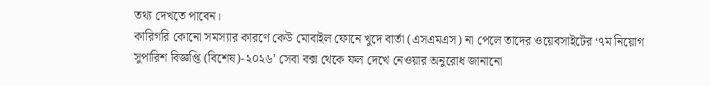তথ্য দেখতে পাবেন।
কারিগরি কোনো সমস্যার কারণে কেউ মোবাইল ফোনে খুদে বার্তা (এসএমএস) না পেলে তাদের ওয়েবসাইটের ‘৭ম নিয়োগ সুপারিশ বিজ্ঞপ্তি (বিশেষ)-২০২৬’ সেবা বক্স থেকে ফল দেখে নেওয়ার অনুরোধ জানানো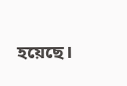হয়েছে।